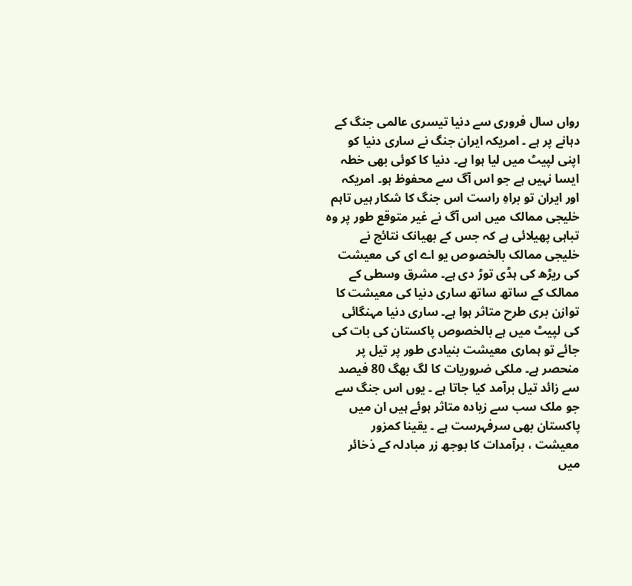رواں سال فروری سے دنیا تیسری عالمی جنگ کے دہانے پر ہے ۔ امریکہ ایران جنگ نے ساری دنیا کو اپنی لپیٹ میں لیا ہوا ہے۔ دنیا کا کوئی بھی خطہ ایسا نہیں ہے جو اس آگ سے محفوظ ہو۔ امریکہ اور ایران تو براہِ راست اس جنگ کا شکار ہیں تاہم خلیجی ممالک میں اس آگ نے غیر متوقع طور پر وہ تباہی پھیلائی ہے کہ جس کے بھیانک نتائج نے خلیجی ممالک بالخصوص یو اے ای کی معیشت کی ریڑھ کی ہڈی توڑ دی ہے۔ مشرق وسطی کے ممالک کے ساتھ ساتھ ساری دنیا کی معیشت کا توازن بری طرح متاثر ہوا ہے۔ ساری دنیا مہنگائی کی لپیٹ میں ہے بالخصوص پاکستان کی بات کی جائے تو ہماری معیشت بنیادی طور پر تیل پر منحصر ہے۔ ملکی ضروریات کا لگ بھگ 80 فیصد سے زائد تیل برآمد کیا جاتا ہے ۔ یوں اس جنگ سے جو ملک سب سے زیادہ متاثر ہوئے ہیں ان میں پاکستان بھی سرفہرست ہے ۔ یقینا کمزور معیشت ، برآمدات کا بوجھ زر مبادلہ کے ذخائر میں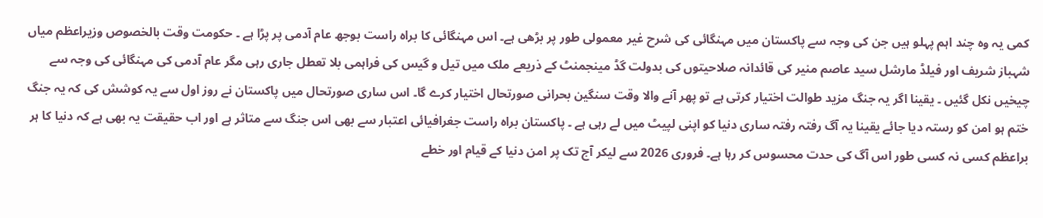کمی یہ وہ چند اہم پہلو ہیں جن کی وجہ سے پاکستان میں مہنگائی کی شرح غیر معمولی طور پر بڑھی ہے۔ اس مہنگائی کا براہ راست بوجھ عام آدمی پر پڑا ہے ۔ حکومت وقت بالخصوص وزیراعظم میاں شہباز شریف اور فیلڈ مارشل سید عاصم منیر کی قائدانہ صلاحیتوں کی بدولت گڈ مینجمنٹ کے ذریعے ملک میں تیل و گیس کی فراہمی بلا تعطل جاری رہی مگر عام آدمی کی مہنگائی کی وجہ سے چیخیں نکل گئیں ۔ یقینا اگر یہ جنگ مزید طوالت اختیار کرتی ہے تو پھر آنے والا وقت سنگین بحرانی صورتحال اختیار کرے گا۔ اس ساری صورتحال میں پاکستان نے روز اول سے یہ کوشش کی کہ یہ جنگ ختم ہو امن کو رستہ دیا جائے یقینا یہ آگ رفتہ رفتہ ساری دنیا کو اپنی لپیٹ میں لے رہی ہے ۔ پاکستان براہ راست جغرافیائی اعتبار سے بھی اس جنگ سے متاثر ہے اور اب حقیقت یہ بھی ہے کہ دنیا کا ہر براعظم کسی نہ کسی طور اس آگ کی حدت محسوس کر رہا ہے۔ فروری 2026 سے لیکر آج تک پر امن دنیا کے قیام اور خطے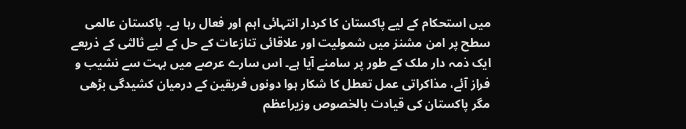میں استحکام کے لیے پاکستان کا کردار انتہائی اہم اور فعال رہا ہے۔ پاکستان عالمی سطح پر امن مشنز میں شمولیت اور علاقائی تنازعات کے حل کے لیے ثالثی کے ذریعے ایک ذمہ دار ملک کے طور پر سامنے آیا ہے۔ اس سارے عرصے میں بہت سے نشیب و فراز آئے، مذاکراتی عمل تعطل کا شکار ہوا دونوں فریقین کے درمیان کشیدگی بڑھی مگر پاکستان کی قیادت بالخصوص وزیراعظم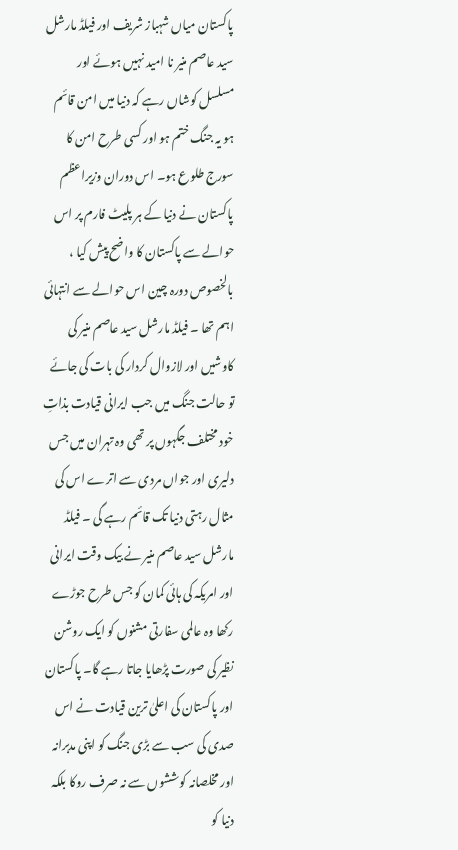پاکستان میاں شہباز شریف اور فیلڈ مارشل سید عاصم منیر نا امید نہیں ہوئے اور مسلسل کوشاں رہے کہ دنیا میں امن قائم ہو یہ جنگ ختم ہو اور کسی طرح امن کا سورج طلوع ہو۔ اس دوران وزیراعظم پاکستان نے دنیا کے ہر پلیٹ فارم پر اس حوالے سے پاکستان کا واضح پیش کیا ، بالخصوص دورہ چین اس حوالے سے انتہائی اہم تھا ۔ فیلڈ مارشل سید عاصم منیر کی کاوشیں اور لازوال کردار کی بات کی جائے تو حالت جنگ میں جب ایرانی قیادت بذاتِ خود مختلف جگہوں پر تھی وہ تہران میں جس دلیری اور جواں مردی سے اترے اس کی مثال رہتی دنیا تک قائم رہے گی ۔ فیلڈ مارشل سید عاصم منیر نے بیک وقت ایرانی اور امریکہ کی ہائی کمان کو جس طرح جوڑے رکھا وہ عالمی سفارتی مشنوں کو ایک روشن نظیر کی صورت پڑھایا جاتا رہے گا۔ پاکستان اور پاکستان کی اعلیٰ ترین قیادت نے اس صدی کی سب سے بڑی جنگ کو اپنی مدبرانہ اور مخلصانہ کوششوں سے نہ صرف روکا بلکہ دنیا کو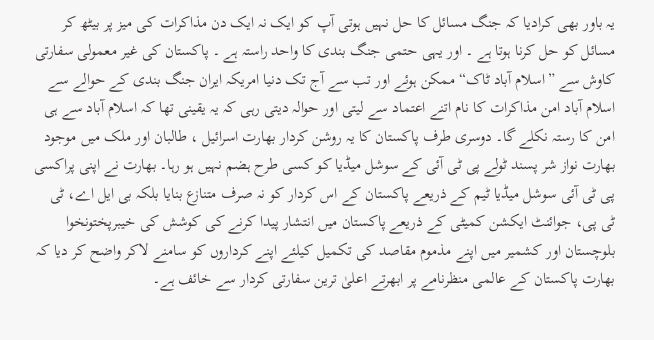یہ باور بھی کرادیا کہ جنگ مسائل کا حل نہیں ہوتی آپ کو ایک نہ ایک دن مذاکرات کی میز پر بیٹھ کر مسائل کو حل کرنا ہوتا ہے ۔ اور یہی حتمی جنگ بندی کا واحد راستہ ہے ۔ پاکستان کی غیر معمولی سفارتی کاوش سے ”اسلام آباد ٹاک“ ممکن ہوئے اور تب سے آج تک دنیا امریکہ ایران جنگ بندی کے حوالے سے اسلام آباد امن مذاکرات کا نام اتنے اعتماد سے لیتی اور حوالہ دیتی رہی کہ یہ یقینی تھا کہ اسلام آباد سے ہی امن کا رستہ نکلے گا۔ دوسری طرف پاکستان کا یہ روشن کردار بھارت اسرائیل ، طالبان اور ملک میں موجود بھارت نواز شر پسند ٹولے پی ٹی آئی کے سوشل میڈیا کو کسی طرح ہضم نہیں ہو رہا۔ بھارت نے اپنی پراکسی پی ٹی آئی سوشل میڈیا ٹیم کے ذریعے پاکستان کے اس کردار کو نہ صرف متنازع بنایا بلکہ بی ایل اے، ٹی ٹی پی، جوائنٹ ایکشن کمیٹی کے ذریعے پاکستان میں انتشار پیدا کرنے کی کوشش کی خیبرپختونخوا بلوچستان اور کشمیر میں اپنے مذموم مقاصد کی تکمیل کیلئے اپنے کرداروں کو سامنے لاکر واضح کر دیا کہ بھارت پاکستان کے عالمی منظرنامے پر ابھرتے اعلیٰ ترین سفارتی کردار سے خائف ہے۔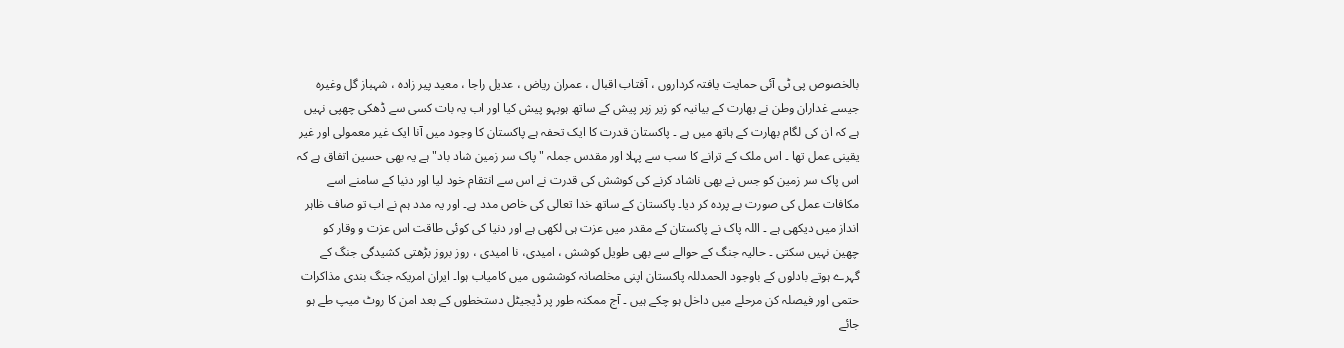بالخصوص پی ٹی آئی حمایت یافتہ کرداروں ، آفتاب اقبال ، عمران ریاض ، عدیل راجا ، معید پیر زادہ ، شہباز گل وغیرہ جیسے غداران وطن نے بھارت کے بیانیہ کو زیر زبر پیش کے ساتھ ہوبہو پیش کیا اور اب یہ بات کسی سے ڈھکی چھپی نہیں ہے کہ ان کی لگام بھارت کے ہاتھ میں ہے ۔ پاکستان قدرت کا ایک تحفہ ہے پاکستان کا وجود میں آنا ایک غیر معمولی اور غیر یقینی عمل تھا ۔ اس ملک کے ترانے کا سب سے پہلا اور مقدس جملہ "پاک سر زمین شاد باد" ہے یہ بھی حسین اتفاق ہے کہ اس پاک سر زمین کو جس نے بھی ناشاد کرنے کی کوشش کی قدرت نے اس سے انتقام خود لیا اور دنیا کے سامنے اسے مکافات عمل کی صورت بے پردہ کر دیا۔ پاکستان کے ساتھ خدا تعالی کی خاص مدد ہے۔ اور یہ مدد ہم نے اب تو صاف ظاہر انداز میں دیکھی ہے ۔ اللہ پاک نے پاکستان کے مقدر میں عزت ہی لکھی ہے اور دنیا کی کوئی طاقت اس عزت و وقار کو چھین نہیں سکتی ۔ حالیہ جنگ کے حوالے سے بھی طویل کوشش ، امیدی، نا امیدی ، روز بروز بڑھتی کشیدگی جنگ کے گہرے ہوتے بادلوں کے باوجود الحمدللہ پاکستان اپنی مخلصانہ کوششوں میں کامیاب ہوا۔ ایران امریکہ جنگ بندی مذاکرات حتمی اور فیصلہ کن مرحلے میں داخل ہو چکے ہیں ۔ آج ممکنہ طور پر ڈیجیٹل دستخطوں کے بعد امن کا روٹ میپ طے ہو جائے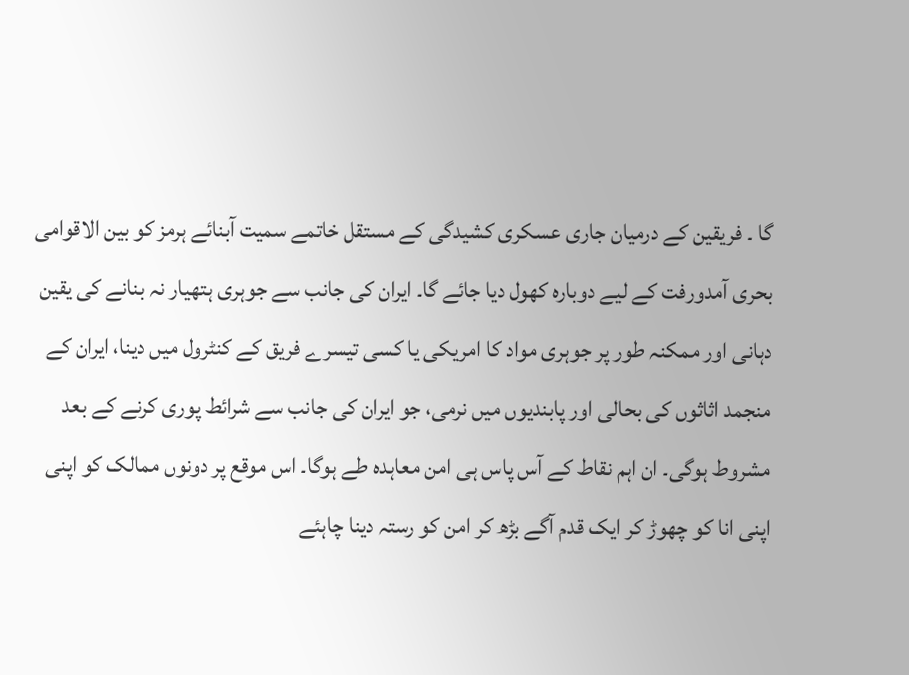گا ۔ فریقین کے درمیان جاری عسکری کشیدگی کے مستقل خاتمے سمیت آبنائے ہرمز کو بین الاقوامی بحری آمدورفت کے لیے دوبارہ کھول دیا جائے گا۔ ایران کی جانب سے جوہری ہتھیار نہ بنانے کی یقین دہانی اور ممکنہ طور پر جوہری مواد کا امریکی یا کسی تیسرے فریق کے کنٹرول میں دینا، ایران کے منجمد اثاثوں کی بحالی اور پابندیوں میں نرمی، جو ایران کی جانب سے شرائط پوری کرنے کے بعد مشروط ہوگی۔ ان اہم نقاط کے آس پاس ہی امن معاہدہ طے ہوگا۔ اس موقع پر دونوں ممالک کو اپنی اپنی انا کو چھوڑ کر ایک قدم آگے بڑھ کر امن کو رستہ دینا چاہئے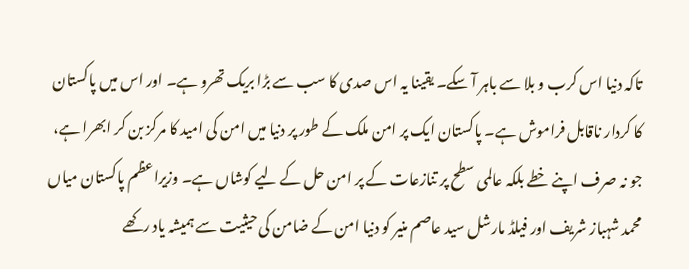تاکہ دنیا اس کرب و بلا سے باہر آ سکے۔ یقینا یہ اس صدی کا سب سے بڑا بریک تھرو ہے۔ اور اس میں پاکستان کا کردار ناقابل فراموش ہے۔ پاکستان ایک پر امن ملک کے طور پر دنیا میں امن کی امید کا مرکز بن کر ابھرا ہے، جو نہ صرف اپنے خطے بلکہ عالمی سطح پر تنازعات کے پر امن حل کے لیے کوشاں ہے۔ وزیراعظم پاکستان میاں محمد شہباز شریف اور فیلڈ مارشل سید عاصم منیر کو دنیا امن کے ضامن کی حیثیت سے ہمیشہ یاد رکھے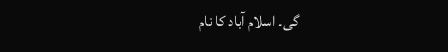گی۔ اسلام آباد کا نام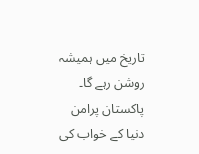تاریخ میں ہمیشہ روشن رہے گا۔
پاکستان پرامن دنیا کے خواب کی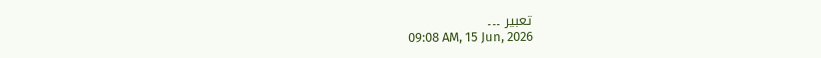تعبیر ۔۔۔
09:08 AM, 15 Jun, 2026